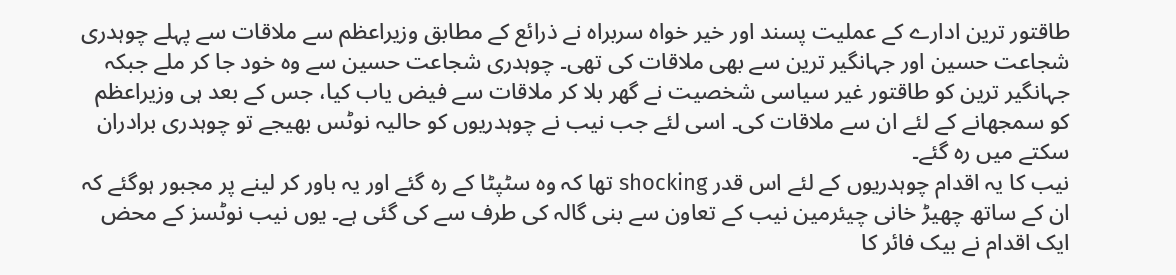طاقتور ترین ادارے کے عملیت پسند اور خیر خواہ سربراہ نے ذرائع کے مطابق وزیراعظم سے ملاقات سے پہلے چوہدری شجاعت حسین اور جہانگیر ترین سے بھی ملاقات کی تھی۔ چوہدری شجاعت حسین سے وہ خود جا کر ملے جبکہ جہانگیر ترین کو طاقتور غیر سیاسی شخصیت نے گھر بلا کر ملاقات سے فیض یاب کیا، جس کے بعد ہی وزیراعظم کو سمجھانے کے لئے ان سے ملاقات کی۔ اسی لئے جب نیب نے چوہدریوں کو حالیہ نوٹس بھیجے تو چوہدری برادران سکتے میں رہ گئے۔
نیب کا یہ اقدام چوہدریوں کے لئے اس قدر shocking تھا کہ وہ سٹپٹا کے رہ گئے اور یہ باور کر لینے پر مجبور ہوگئے کہ ان کے ساتھ چھیڑ خانی چیئرمین نیب کے تعاون سے بنی گالہ کی طرف سے کی گئی ہے۔ یوں نیب نوٹسز کے محض ایک اقدام نے بیک فائر کا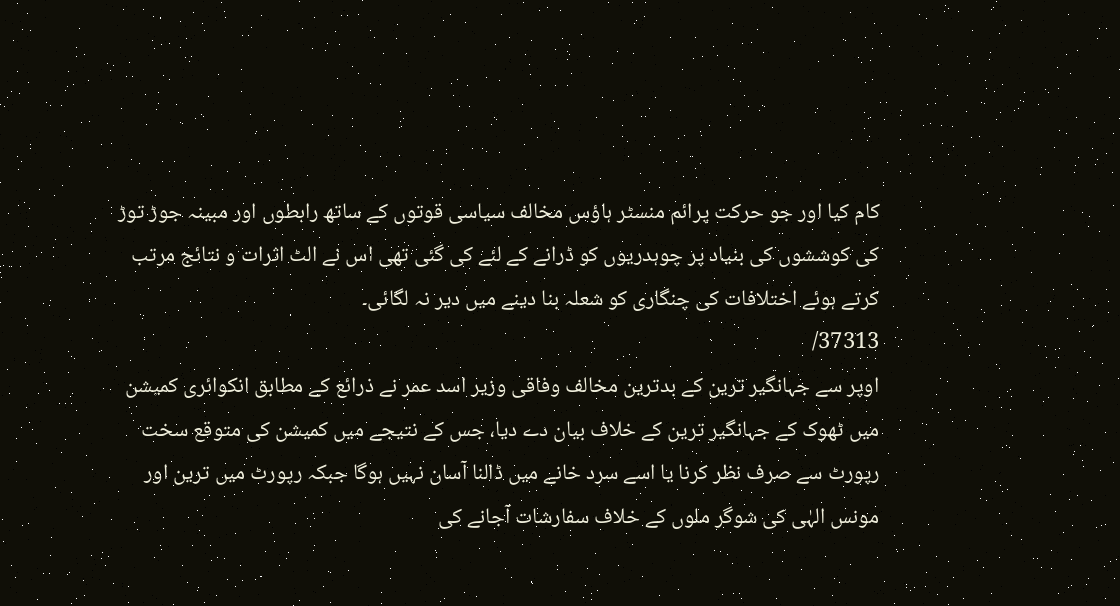کام کیا اور جو حرکت پرائم منسٹر ہاؤس مخالف سیاسی قوتوں کے ساتھ رابطوں اور مبینہ جوڑ توڑ کی کوششوں کی بنیاد پر چوہدریوں کو ڈرانے کے لئے کی گئی تھی اس نے الٹ اثرات و نتائج مرتب کرتے ہوئے اختلافات کی چنگاری کو شعلہ بنا دینے میں دیر نہ لگائی۔
37313/
اوپر سے جہانگیر ترین کے بدترین مخالف وفاقی وزیر اسد عمر نے ذرائع کے مطابق انکوائری کمیشن میں ٹھوک کے جہانگیر ترین کے خلاف بیان دے دیا، جس کے نتیجے میں کمیشن کی متوقع سخت رپورٹ سے صرف نظر کرنا یا اسے سرد خانے میں ڈالنا آسان نہیں ہوگا جبکہ رپورٹ میں ترین اور مونس الہٰی کی شوگر ملوں کے خلاف سفارشات آجانے کی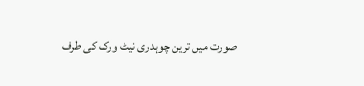صورت میں ترین چوہدری نیٹ ورک کی طرف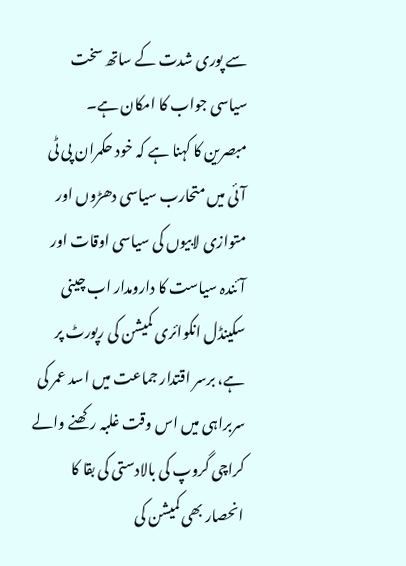سے پوری شدت کے ساتھ سخت سیاسی جواب کا امکان ہے۔
مبصرین کا کہنا ہے کہ خود حکمران پی ٹی آئی میں متحارب سیاسی دھڑوں اور متوازی لابیوں کی سیاسی اوقات اور آئندہ سیاست کا دارومدار اب چینی سکینڈل انکوائری کمیشن کی رپورٹ پر ہے، برسر اقتدار جماعت میں اسد عمر کی سربراہی میں اس وقت غلبہ رکھنے والے کراچی گروپ کی بالادستی کی بقا کا انحصار بھی کمیشن کی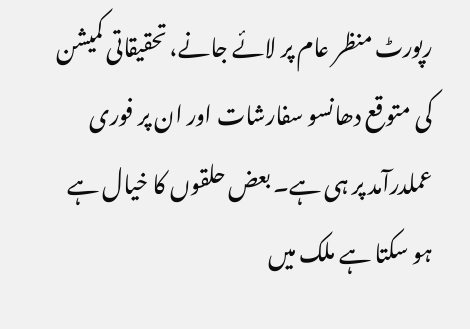رپورٹ منظر عام پر لائے جانے، تحقیقاتی کمیشن کی متوقع دھانسو سفارشات اور ان پر فوری عملدرآمد پر ہی ہے۔ بعض حلقوں کا خیال ہے ہو سکتا ہے ملک میں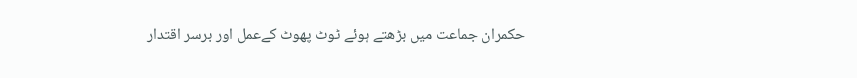حکمران جماعت میں بڑھتے ہوئے ٹوٹ پھوٹ کےعمل اور برسر اقتدار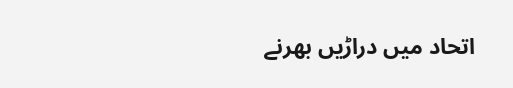اتحاد میں دراڑیں بھرنے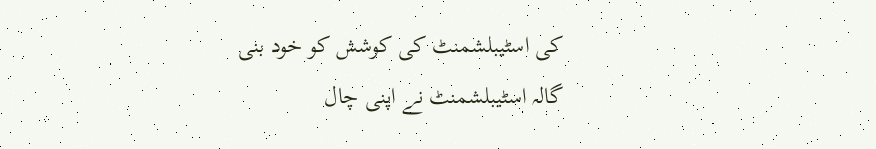کی اسٹیبلشمنٹ کی کوشش کو خود بنی گالہ اسٹیبلشمنٹ نے اپنی چال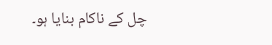چل کے ناکام بنایا ہو۔